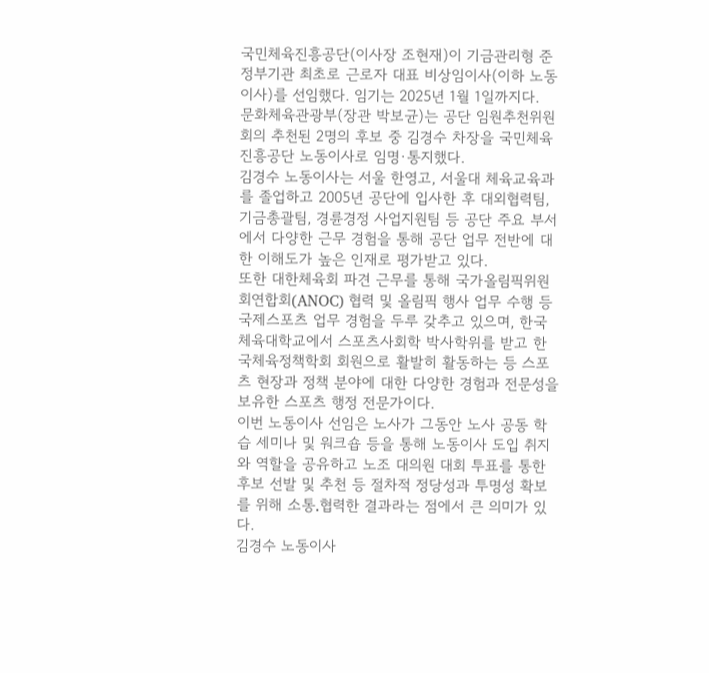국민체육진흥공단(이사장 조현재)이 기금관리형 준정부기관 최초로 근로자 대표 비상임이사(이하 노동이사)를 선임했다. 임기는 2025년 1월 1일까지다.
문화체육관광부(장관 박보균)는 공단 임원추천위원회의 추천된 2명의 후보 중 김경수 차장을 국민체육진흥공단 노동이사로 임명·통지했다.
김경수 노동이사는 서울 한영고, 서울대 체육교육과를 졸업하고 2005년 공단에 입사한 후 대외협력팀, 기금총괄팀, 경륜경정 사업지원팀 등 공단 주요 부서에서 다양한 근무 경험을 통해 공단 업무 전반에 대한 이해도가 높은 인재로 평가받고 있다.
또한 대한체육회 파견 근무를 통해 국가올림픽위원회연합회(ANOC) 협력 및 올림픽 행사 업무 수행 등 국제스포츠 업무 경험을 두루 갖추고 있으며, 한국체육대학교에서 스포츠사회학 박사학위를 받고 한국체육정책학회 회원으로 활발히 활동하는 등 스포츠 현장과 정책 분야에 대한 다양한 경험과 전문성을 보유한 스포츠 행정 전문가이다.
이번 노동이사 선임은 노사가 그동안 노사 공동 학습 세미나 및 워크숍 등을 통해 노동이사 도입 취지와 역할을 공유하고 노조 대의원 대회 투표를 통한 후보 선발 및 추천 등 절차적 정당성과 투명성 확보를 위해 소통․협력한 결과라는 점에서 큰 의미가 있다.
김경수 노동이사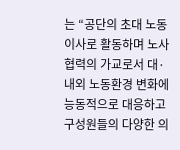는 “공단의 초대 노동이사로 활동하며 노사협력의 가교로서 대·내외 노동환경 변화에 능동적으로 대응하고 구성원들의 다양한 의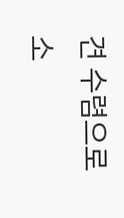견 수렴으로 소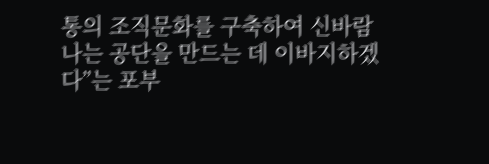통의 조직문화를 구축하여 신바람 나는 공단을 만드는 데 이바지하겠다”는 포부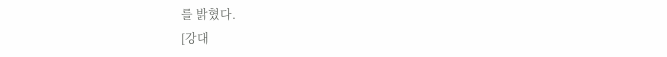를 밝혔다.
[강대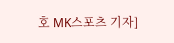호 MK스포츠 기자]